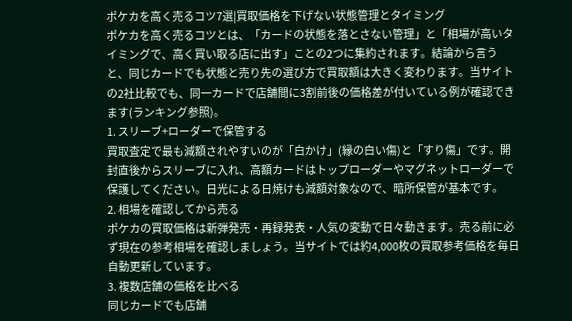ポケカを高く売るコツ7選|買取価格を下げない状態管理とタイミング
ポケカを高く売るコツとは、「カードの状態を落とさない管理」と「相場が高いタイミングで、高く買い取る店に出す」ことの2つに集約されます。結論から言うと、同じカードでも状態と売り先の選び方で買取額は大きく変わります。当サイトの2社比較でも、同一カードで店舗間に3割前後の価格差が付いている例が確認できます(ランキング参照)。
1. スリーブ+ローダーで保管する
買取査定で最も減額されやすいのが「白かけ」(縁の白い傷)と「すり傷」です。開封直後からスリーブに入れ、高額カードはトップローダーやマグネットローダーで保護してください。日光による日焼けも減額対象なので、暗所保管が基本です。
2. 相場を確認してから売る
ポケカの買取価格は新弾発売・再録発表・人気の変動で日々動きます。売る前に必ず現在の参考相場を確認しましょう。当サイトでは約4,000枚の買取参考価格を毎日自動更新しています。
3. 複数店舗の価格を比べる
同じカードでも店舗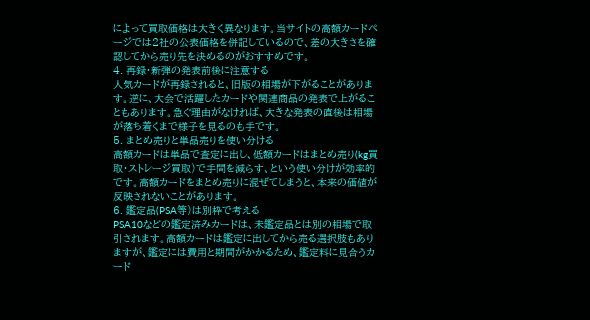によって買取価格は大きく異なります。当サイトの高額カードページでは2社の公表価格を併記しているので、差の大きさを確認してから売り先を決めるのがおすすめです。
4. 再録・新弾の発表前後に注意する
人気カードが再録されると、旧版の相場が下がることがあります。逆に、大会で活躍したカードや関連商品の発表で上がることもあります。急ぐ理由がなければ、大きな発表の直後は相場が落ち着くまで様子を見るのも手です。
5. まとめ売りと単品売りを使い分ける
高額カードは単品で査定に出し、低額カードはまとめ売り(kg買取・ストレージ買取)で手間を減らす、という使い分けが効率的です。高額カードをまとめ売りに混ぜてしまうと、本来の価値が反映されないことがあります。
6. 鑑定品(PSA等)は別枠で考える
PSA10などの鑑定済みカードは、未鑑定品とは別の相場で取引されます。高額カードは鑑定に出してから売る選択肢もありますが、鑑定には費用と期間がかかるため、鑑定料に見合うカード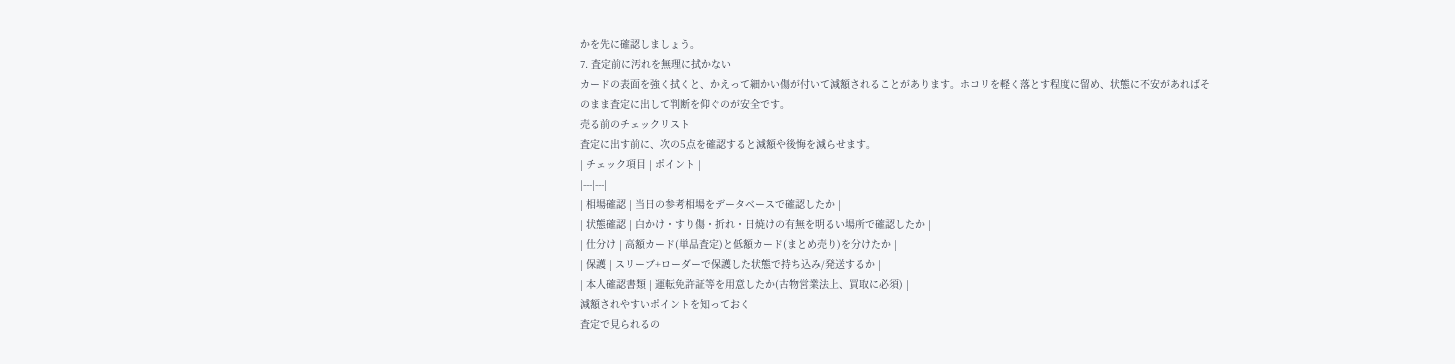かを先に確認しましょう。
7. 査定前に汚れを無理に拭かない
カードの表面を強く拭くと、かえって細かい傷が付いて減額されることがあります。ホコリを軽く落とす程度に留め、状態に不安があればそのまま査定に出して判断を仰ぐのが安全です。
売る前のチェックリスト
査定に出す前に、次の5点を確認すると減額や後悔を減らせます。
| チェック項目 | ポイント |
|---|---|
| 相場確認 | 当日の参考相場をデータベースで確認したか |
| 状態確認 | 白かけ・すり傷・折れ・日焼けの有無を明るい場所で確認したか |
| 仕分け | 高額カード(単品査定)と低額カード(まとめ売り)を分けたか |
| 保護 | スリーブ+ローダーで保護した状態で持ち込み/発送するか |
| 本人確認書類 | 運転免許証等を用意したか(古物営業法上、買取に必須) |
減額されやすいポイントを知っておく
査定で見られるの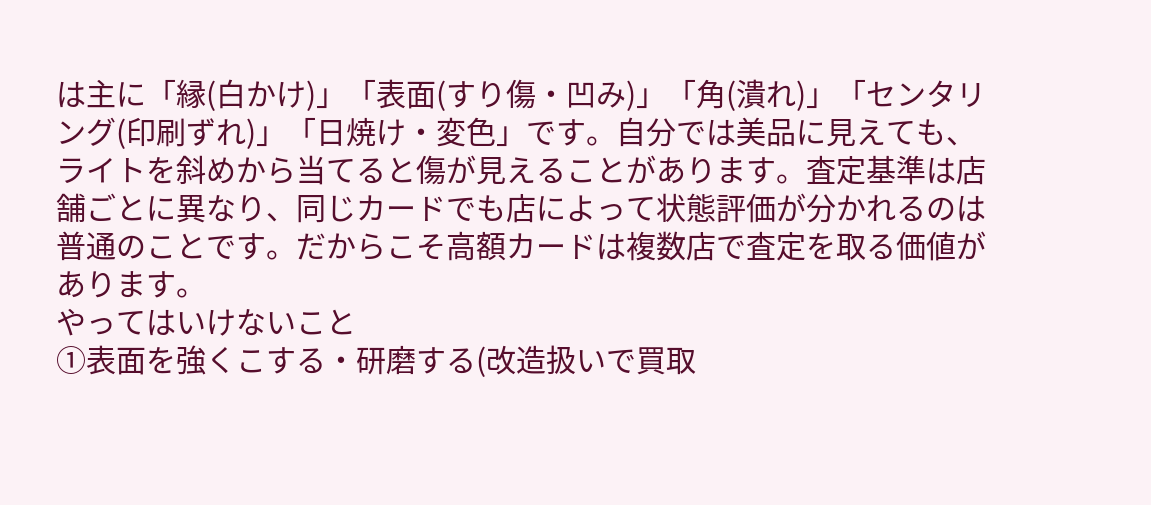は主に「縁(白かけ)」「表面(すり傷・凹み)」「角(潰れ)」「センタリング(印刷ずれ)」「日焼け・変色」です。自分では美品に見えても、ライトを斜めから当てると傷が見えることがあります。査定基準は店舗ごとに異なり、同じカードでも店によって状態評価が分かれるのは普通のことです。だからこそ高額カードは複数店で査定を取る価値があります。
やってはいけないこと
①表面を強くこする・研磨する(改造扱いで買取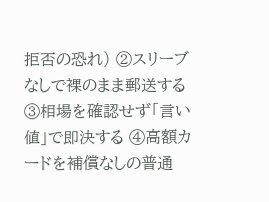拒否の恐れ) ②スリーブなしで裸のまま郵送する ③相場を確認せず「言い値」で即決する ④高額カードを補償なしの普通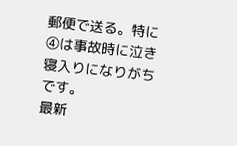郵便で送る。特に④は事故時に泣き寝入りになりがちです。
最新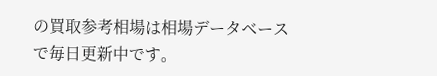の買取参考相場は相場データベースで毎日更新中です。